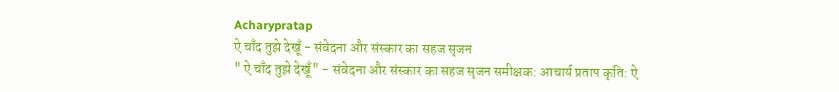Acharypratap
ऐ चाँद तुझे देखूँ - संवेदना और संस्कार का सहज सृजन
" ऐ चाँद तुझे देखूँ" - संवेदना और संस्कार का सहज सृजन समीक्षक: आचार्य प्रताप कृति: ऐ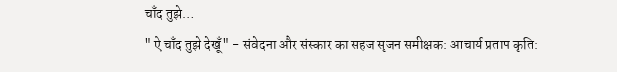चाँद तुझे…
" ऐ चाँद तुझे देखूँ" - संवेदना और संस्कार का सहज सृजन समीक्षक: आचार्य प्रताप कृति: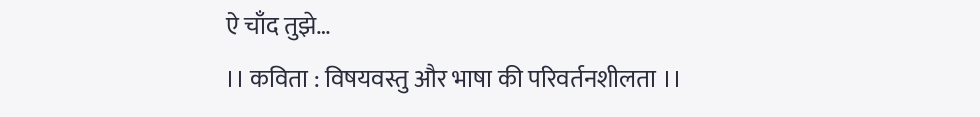ऐ चाँद तुझे…
।। कविता : विषयवस्तु और भाषा की परिवर्तनशीलता ।।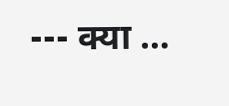--- क्या …